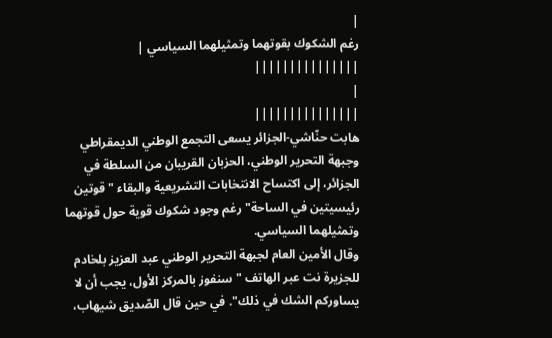|
رغم الشكوك بقوتهما وتمثيلهما السياسي |
|||||||||||||||
|
|||||||||||||||
هابت حنّاشي-الجزائر يسعى التجمع الوطني الديمقراطي وجبهة التحرير الوطني، الحزبان القريبان من السلطة في الجزائر، إلى اكتساح الانتخابات التشريعية والبقاء "قوتين رئيسيتين في الساحة" رغم وجود شكوك قوية حول قوتهما وتمثيلهما السياسي.
وقال الأمين العام لجبهة التحرير الوطني عبد العزيز بلخادم للجزيرة نت عبر الهاتف "سنفوز بالمركز الأول، يجب أن لا يساوركم الشك في ذلك". في حين قال الصّديق شيهاب،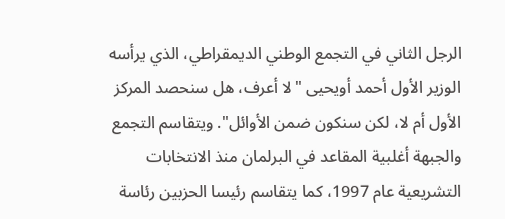الرجل الثاني في التجمع الوطني الديمقراطي، الذي يرأسه الوزير الأول أحمد أويحيى "لا أعرف، هل سنحصد المركز الأول أم لا، لكن سنكون ضمن الأوائل". ويتقاسم التجمع والجبهة أغلبية المقاعد في البرلمان منذ الانتخابات التشريعية عام 1997، كما يتقاسم رئيسا الحزبين رئاسة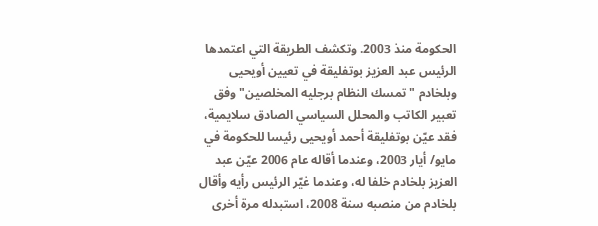الحكومة منذ 2003. وتكشف الطريقة التي اعتمدها الرئيس عبد العزيز بوتفليقة في تعيين أويحيى وبلخادم "تمسك النظام برجليه المخلصين" وفق تعبير الكاتب والمحلل السياسي الصادق سلايمية، فقد عيّن بوتفليقة أحمد أويحيى رئيسا للحكومة في مايو/ أيار 2003، وعندما أقاله عام 2006 عيّن عبد العزيز بلخادم خلفا له، وعندما غيّر الرئيس رأيه وأقال بلخادم من منصبه سنة 2008، استبدله مرة أخرى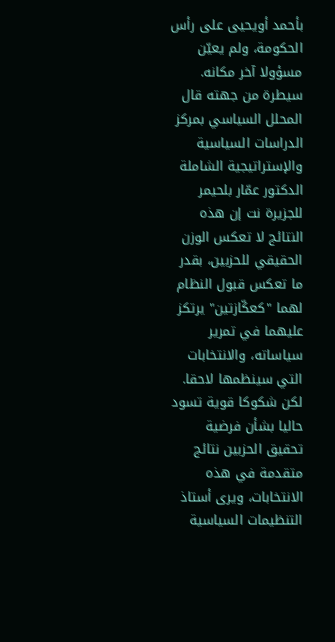بأحمد أويحيى على رأس الحكومة، ولم يعيّن مسؤولا آخر مكانه. سيطرة من جهته قال المحلل السياسي بمركز الدراسات السياسية والإستراتيجية الشاملة الدكتور عمّار بلحيمر للجزيرة نت إن هذه النتائج لا تعكس الوزن الحقيقي للحزبين، بقدر ما تعكس قبول النظام لهما "كعكّازتين" يرتكز عليهما في تمرير سياساته، والانتخابات التي سينظمها لاحقا. لكن شكوكا قوية تسود حاليا بشأن فرضية تحقيق الحزبين نتائج متقدمة في هذه الانتخابات، ويرى أستاذ التنظيمات السياسية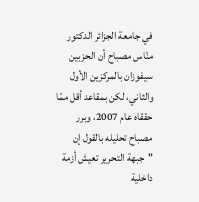في جامعة الجزائر الدكتور منّاس مصباح أن الحزبين سيفوزان بالمركزين الأول والثاني، لكن بمقاعد أقل ممّا حققاه عام 2007، وبرر مصباح تحليله بالقول إن "جبهة التحرير تعيش أزمة داخلية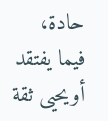حادة، فيما يفتقد أويحيى ثقة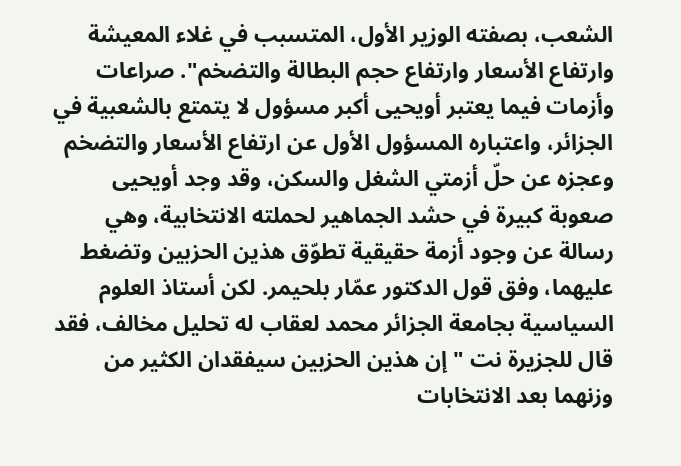الشعب، بصفته الوزير الأول، المتسبب في غلاء المعيشة وارتفاع الأسعار وارتفاع حجم البطالة والتضخم". صراعات وأزمات فيما يعتبر أويحيى أكبر مسؤول لا يتمتع بالشعبية في الجزائر، واعتباره المسؤول الأول عن ارتفاع الأسعار والتضخم وعجزه عن حلّ أزمتي الشغل والسكن، وقد وجد أويحيى صعوبة كبيرة في حشد الجماهير لحملته الانتخابية، وهي رسالة عن وجود أزمة حقيقية تطوّق هذين الحزبين وتضغط عليهما، وفق قول الدكتور عمّار بلحيمر. لكن أستاذ العلوم السياسية بجامعة الجزائر محمد لعقاب له تحليل مخالف، فقد قال للجزيرة نت "إن هذين الحزبين سيفقدان الكثير من وزنهما بعد الانتخابات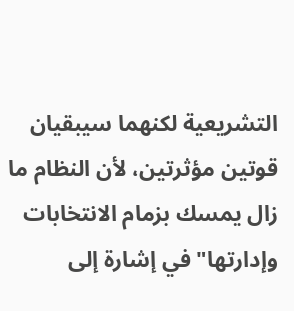التشريعية لكنهما سيبقيان قوتين مؤثرتين، لأن النظام ما زال يمسك بزمام الانتخابات وإدارتها" في إشارة إلى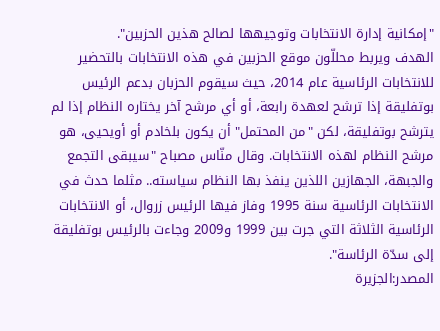"إمكانية إدارة الانتخابات وتوجيهها لصالح هذين الحزبين".
الهدف ويربط محللّون موقع الحزبين في هذه الانتخابات بالتحضير للانتخابات الرئاسية عام 2014، حيث سيقوم الحزبان بدعم الرئيس بوتفليقة إذا ترشح لعهدة رابعة، أو أي مرشح آخر يختاره النظام إذا لم يترشح بوتفليقة، لكن "من المحتمل" أن يكون بلخادم أو أويحيى، هو مرشح النظام لهذه الانتخابات. وقال منّاس مصباح "سيبقى التجمع والجبهة، الجهازين اللذين ينفذ بها النظام سياسته.. مثلما حدث في الانتخابات الرئاسية سنة 1995 وفاز فيها الرئيس زروال، أو الانتخابات الرئاسية الثلاثة التي جرت بين 1999 و2009 وجاءت بالرئيس بوتفليقة إلى سدّة الرئاسة".
المصدر:الجزيرة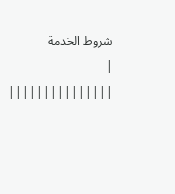شروط الخدمة
|
|||||||||||||||